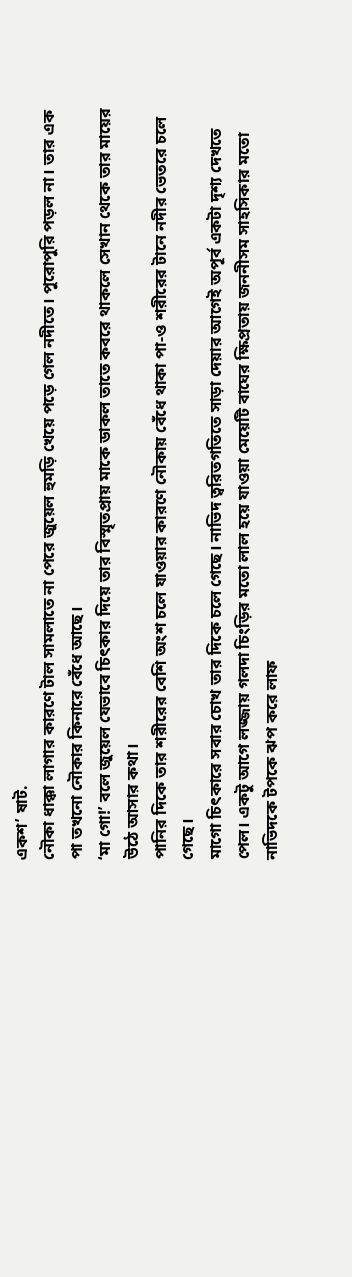একশ’ ষাট.
নৌকা ধাক্কা লাগার কারণে টাল সামলাতে না পেরে জুয়েল হুমড়ি খেয়ে পড়ে গেল নদীতে। পুরোপুরি পড়ল না। তার এক পা তখনো নৌকার কিনারে বেঁধে আছে।
‘মা গো!’ বলে জুয়েল যেভাবে চিৎকার দিয়ে তার বিস্মৃতপ্রায় মাকে ডাকল তাতে কবরে থাকলে সেখান থেকে তার মায়ের উঠে আসার কথা।
পানির দিকে তার শরীরের বেশি অংশ চলে যাওয়ার কারণে নৌকায় বেঁধে থাকা পা-ও শরীরের টানে নদীর ভেতরে চলে গেছে।
মাগো চিৎকারে সবার চোখ তার দিকে চলে গেছে। নাভিদ ত্বরিতগতিতে সাড়া দেয়ার আগেই অপূর্ব একটা দৃশ্য দেখতে পেল। একটু আগে লজ্জায় গলদা চিংড়ির মতো লাল হয়ে যাওয়া মেয়েটি বাঘের ক্ষিপ্রতায় জননীসম সাহসিকার মতো নাভিদকে টপকে ঝপ করে লাফ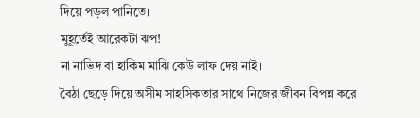দিয়ে পড়ল পানিতে।
মুহূর্তেই আরেকটা ঝপ!
না নাভিদ বা হাকিম মাঝি কেউ লাফ দেয় নাই।
বৈঠা ছেড়ে দিয়ে অসীম সাহসিকতার সাথে নিজের জীবন বিপন্ন করে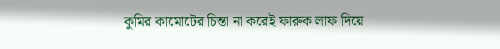কুমির কামোটের চিন্তা না করেই ফারুক লাফ দিয়ে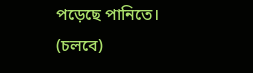পড়েছে পানিতে। (চলবে)